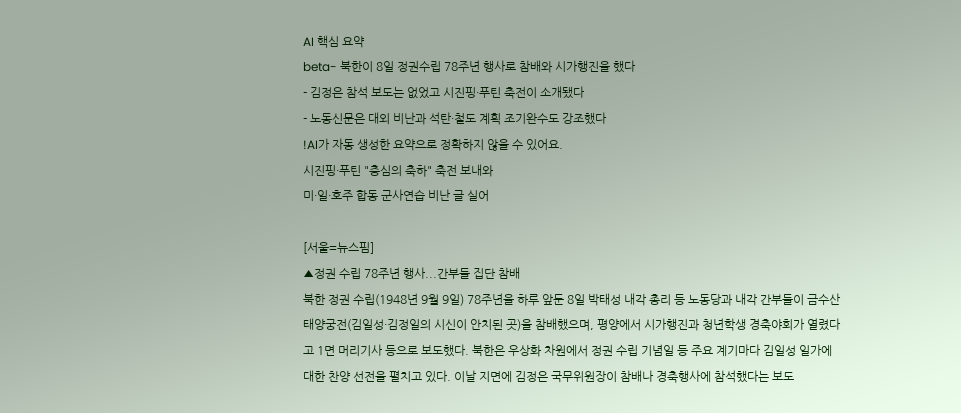AI 핵심 요약
beta- 북한이 8일 정권수립 78주년 행사로 참배와 시가행진을 했다
- 김정은 참석 보도는 없었고 시진핑·푸틴 축전이 소개됐다
- 노동신문은 대외 비난과 석탄·철도 계획 조기완수도 강조했다
!AI가 자동 생성한 요약으로 정확하지 않을 수 있어요.
시진핑·푸틴 "충심의 축하" 축전 보내와
미·일·호주 합동 군사연습 비난 글 실어

[서울=뉴스핌]
▲정권 수립 78주년 행사...간부들 집단 참배
북한 정권 수립(1948년 9월 9일) 78주년을 하루 앞둔 8일 박태성 내각 총리 등 노동당과 내각 간부들이 금수산태양궁전(김일성·김정일의 시신이 안치된 곳)을 참배했으며, 평양에서 시가행진과 청년학생 경축야회가 열렸다고 1면 머리기사 등으로 보도했다. 북한은 우상화 차원에서 정권 수립 기념일 등 주요 계기마다 김일성 일가에 대한 찬양 선전을 펼치고 있다. 이날 지면에 김정은 국무위원장이 참배나 경축행사에 참석했다는 보도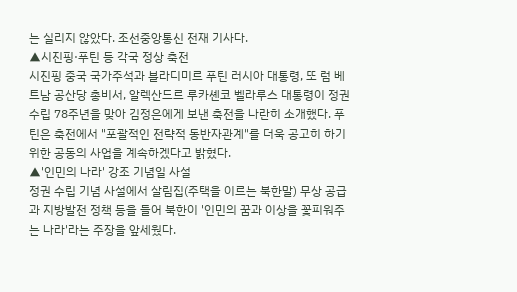는 실리지 않았다. 조선중앙통신 전재 기사다.
▲시진핑·푸틴 등 각국 정상 축전
시진핑 중국 국가주석과 블라디미르 푸틴 러시아 대통령, 또 럼 베트남 공산당 총비서, 알렉산드르 루카셴코 벨라루스 대통령이 정권 수립 78주년을 맞아 김정은에게 보낸 축전을 나란히 소개했다. 푸틴은 축전에서 "포괄적인 전략적 동반자관계"를 더욱 공고히 하기 위한 공동의 사업을 계속하겠다고 밝혔다.
▲'인민의 나라' 강조 기념일 사설
정권 수립 기념 사설에서 살림집(주택을 이르는 북한말) 무상 공급과 지방발전 정책 등을 들어 북한이 '인민의 꿈과 이상을 꽃피워주는 나라'라는 주장을 앞세웠다.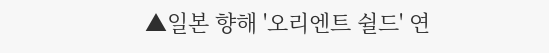▲일본 향해 '오리엔트 쉴드' 연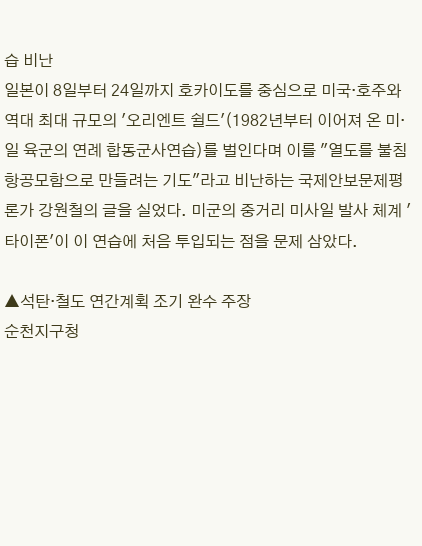습 비난
일본이 8일부터 24일까지 호카이도를 중심으로 미국·호주와 역대 최대 규모의 '오리엔트 쉴드'(1982년부터 이어져 온 미·일 육군의 연례 합동군사연습)를 벌인다며 이를 "열도를 불침 항공모함으로 만들려는 기도"라고 비난하는 국제안보문제평론가 강원철의 글을 실었다. 미군의 중거리 미사일 발사 체계 '타이폰'이 이 연습에 처음 투입되는 점을 문제 삼았다.

▲석탄·철도 연간계획 조기 완수 주장
순천지구청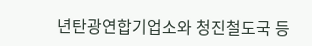년탄광연합기업소와 청진철도국 등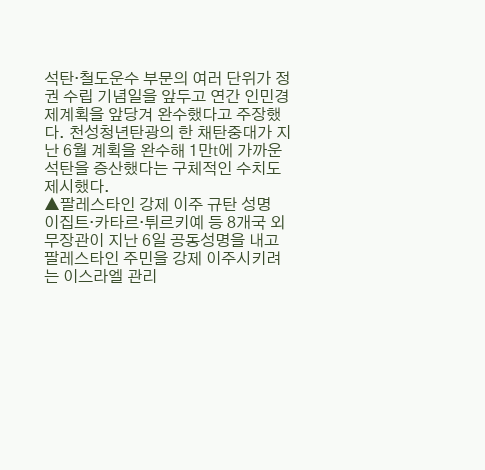석탄·철도운수 부문의 여러 단위가 정권 수립 기념일을 앞두고 연간 인민경제계획을 앞당겨 완수했다고 주장했다. 천성청년탄광의 한 채탄중대가 지난 6월 계획을 완수해 1만t에 가까운 석탄을 증산했다는 구체적인 수치도 제시했다.
▲팔레스타인 강제 이주 규탄 성명
이집트·카타르·튀르키예 등 8개국 외무장관이 지난 6일 공동성명을 내고 팔레스타인 주민을 강제 이주시키려는 이스라엘 관리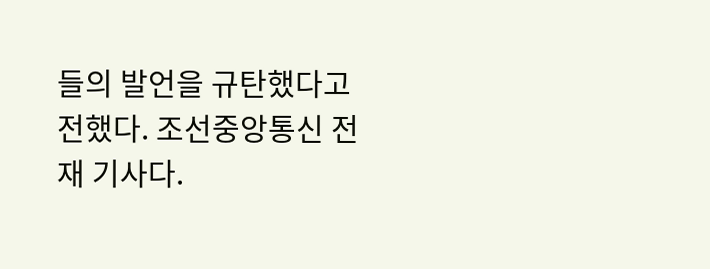들의 발언을 규탄했다고 전했다. 조선중앙통신 전재 기사다.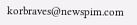korbraves@newspim.com